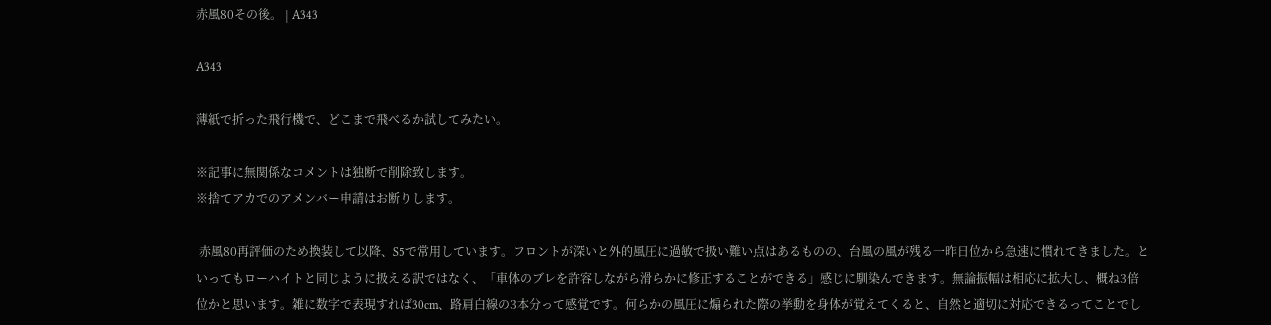赤風80その後。 | A343

A343

薄紙で折った飛行機で、どこまで飛べるか試してみたい。

※記事に無関係なコメントは独断で削除致します。
※捨てアカでのアメンバー申請はお断りします。

 赤風80再評価のため換装して以降、S5で常用しています。フロントが深いと外的風圧に過敏で扱い難い点はあるものの、台風の風が残る一昨日位から急速に慣れてきました。といってもローハイトと同じように扱える訳ではなく、「車体のブレを許容しながら滑らかに修正することができる」感じに馴染んできます。無論振幅は相応に拡大し、概ね3倍位かと思います。雑に数字で表現すれば30cm、路肩白線の3本分って感覚です。何らかの風圧に煽られた際の挙動を身体が覚えてくると、自然と適切に対応できるってことでし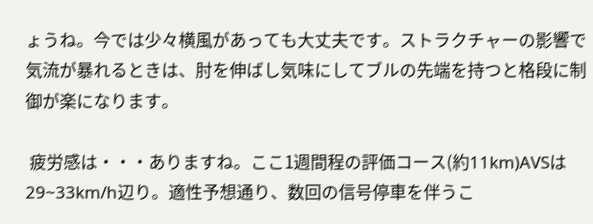ょうね。今では少々横風があっても大丈夫です。ストラクチャーの影響で気流が暴れるときは、肘を伸ばし気味にしてブルの先端を持つと格段に制御が楽になります。

 疲労感は・・・ありますね。ここ1週間程の評価コース(約11km)AVSは29~33km/h辺り。適性予想通り、数回の信号停車を伴うこ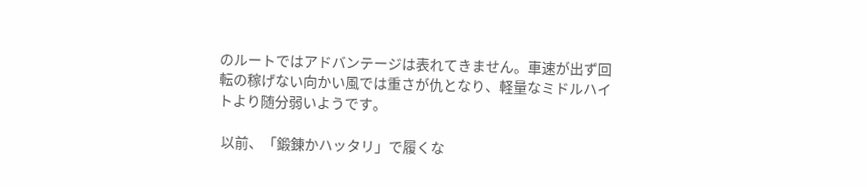のルートではアドバンテージは表れてきません。車速が出ず回転の稼げない向かい風では重さが仇となり、軽量なミドルハイトより随分弱いようです。

 以前、「鍛錬かハッタリ」で履くな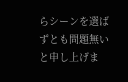らシーンを選ばずとも問題無いと申し上げま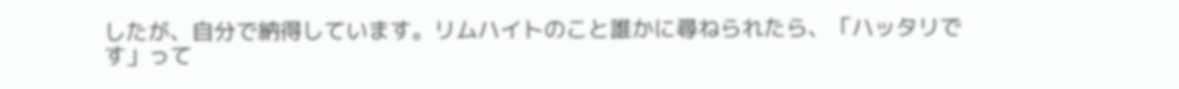したが、自分で納得しています。リムハイトのこと誰かに尋ねられたら、「ハッタリです」って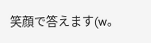笑顔で答えます(w。